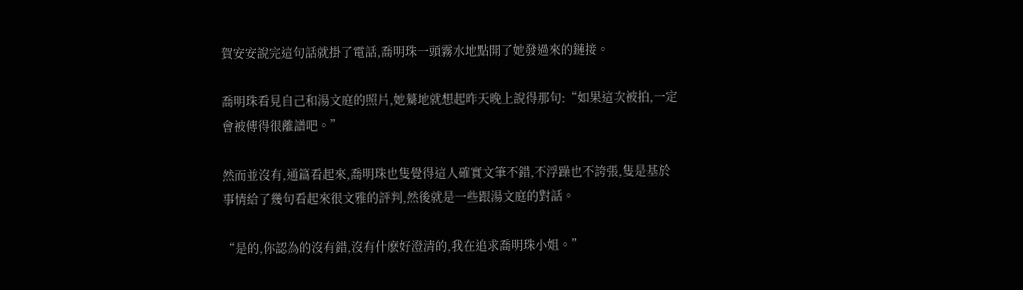賀安安說完這句話就掛了電話,喬明珠一頭霧水地點開了她發過來的鏈接。

喬明珠看見自己和湯文庭的照片,她驀地就想起昨天晚上說得那句:“如果這次被拍,一定會被傳得很離譜吧。”

然而並沒有,通篇看起來,喬明珠也隻覺得這人確實文筆不錯,不浮躁也不誇張,隻是基於事情給了幾句看起來很文雅的評判,然後就是一些跟湯文庭的對話。

“是的,你認為的沒有錯,沒有什麽好澄清的,我在追求喬明珠小姐。”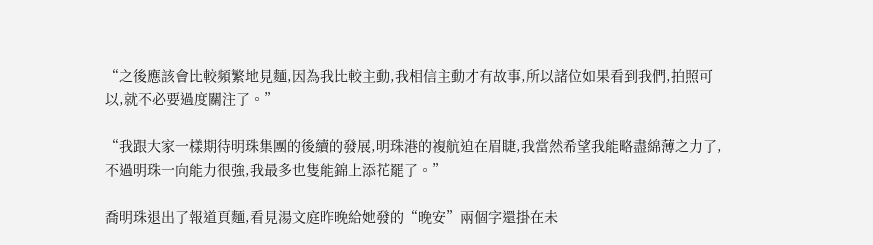“之後應該會比較頻繁地見麵,因為我比較主動,我相信主動才有故事,所以諸位如果看到我們,拍照可以,就不必要過度關注了。”

“我跟大家一樣期待明珠集團的後續的發展,明珠港的複航迫在眉睫,我當然希望我能略盡綿薄之力了,不過明珠一向能力很強,我最多也隻能錦上添花罷了。”

喬明珠退出了報道頁麵,看見湯文庭昨晚給她發的“晚安”兩個字還掛在未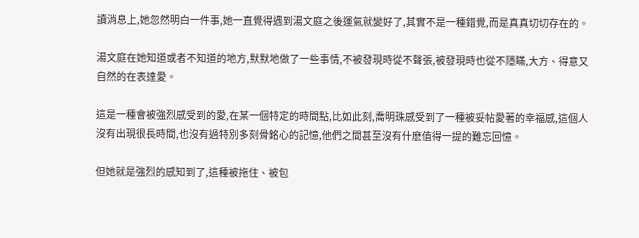讀消息上,她忽然明白一件事,她一直覺得遇到湯文庭之後運氣就變好了,其實不是一種錯覺,而是真真切切存在的。

湯文庭在她知道或者不知道的地方,默默地做了一些事情,不被發現時從不聲張,被發現時也從不隱瞞,大方、得意又自然的在表達愛。

這是一種會被強烈感受到的愛,在某一個特定的時間點,比如此刻,喬明珠感受到了一種被妥帖愛著的幸福感,這個人沒有出現很長時間,也沒有過特別多刻骨銘心的記憶,他們之間甚至沒有什麽值得一提的難忘回憶。

但她就是強烈的感知到了,這種被拖住、被包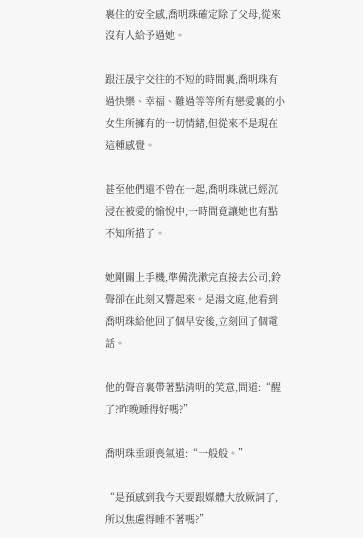裹住的安全感,喬明珠確定除了父母,從來沒有人給予過她。

跟汪晟宇交往的不短的時間裏,喬明珠有過快樂、幸福、難過等等所有戀愛裏的小女生所擁有的一切情緒,但從來不是現在這種感覺。

甚至他們還不曾在一起,喬明珠就已經沉浸在被愛的愉悅中,一時間竟讓她也有點不知所措了。

她剛關上手機,準備洗漱完直接去公司,鈴聲卻在此刻又響起來。是湯文庭,他看到喬明珠給他回了個早安後,立刻回了個電話。

他的聲音裏帶著點清明的笑意,問道:“醒了?昨晚睡得好嗎?”

喬明珠垂頭喪氣道:“一般般。”

“是預感到我今天要跟媒體大放厥詞了,所以焦慮得睡不著嗎?”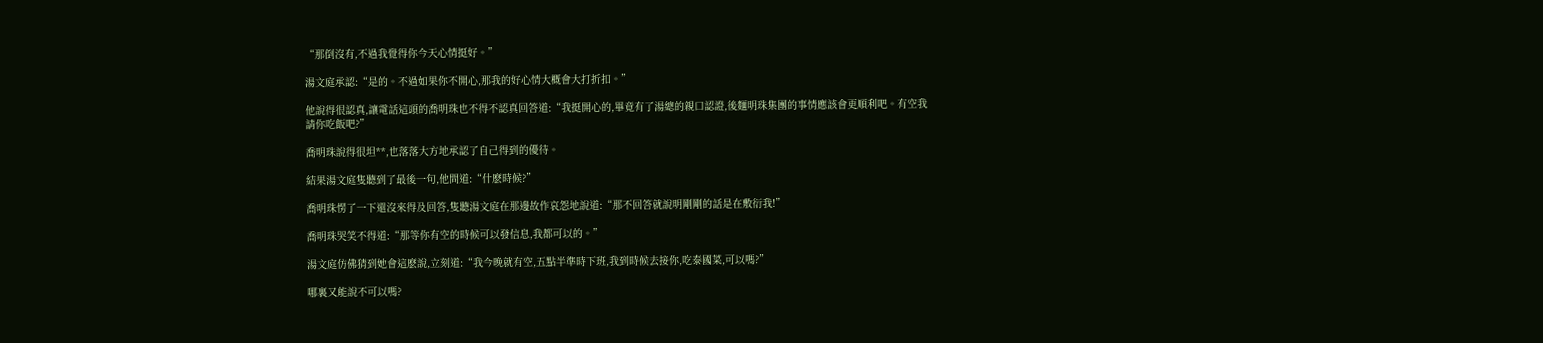“那倒沒有,不過我覺得你今天心情挺好。”

湯文庭承認:“是的。不過如果你不開心,那我的好心情大概會大打折扣。”

他說得很認真,讓電話這頭的喬明珠也不得不認真回答道:“我挺開心的,畢竟有了湯總的親口認證,後麵明珠集團的事情應該會更順利吧。有空我請你吃飯吧?”

喬明珠說得很坦**,也落落大方地承認了自己得到的優待。

結果湯文庭隻聽到了最後一句,他問道:“什麽時候?”

喬明珠愣了一下還沒來得及回答,隻聽湯文庭在那邊故作哀怨地說道:“那不回答就說明剛剛的話是在敷衍我!”

喬明珠哭笑不得道:“那等你有空的時候可以發信息,我都可以的。”

湯文庭仿佛猜到她會這麽說,立刻道:“我今晚就有空,五點半準時下班,我到時候去接你,吃泰國菜,可以嗎?”

哪裏又能說不可以嗎?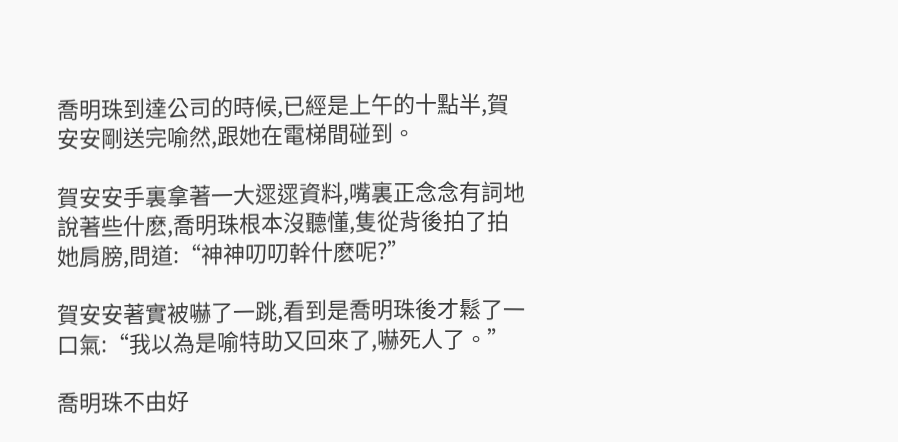喬明珠到達公司的時候,已經是上午的十點半,賀安安剛送完喻然,跟她在電梯間碰到。

賀安安手裏拿著一大遝遝資料,嘴裏正念念有詞地說著些什麽,喬明珠根本沒聽懂,隻從背後拍了拍她肩膀,問道:“神神叨叨幹什麽呢?”

賀安安著實被嚇了一跳,看到是喬明珠後才鬆了一口氣:“我以為是喻特助又回來了,嚇死人了。”

喬明珠不由好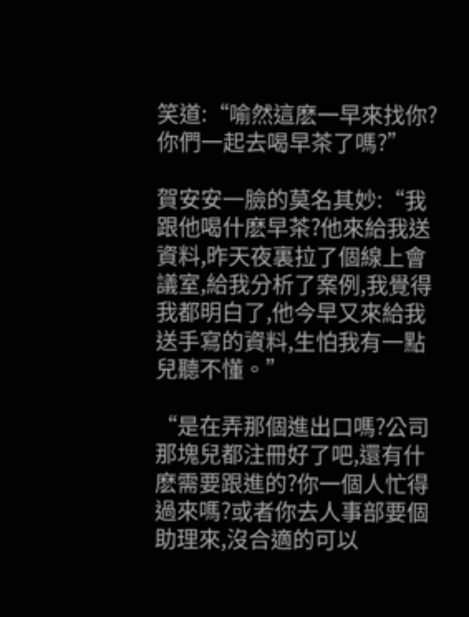笑道:“喻然這麽一早來找你?你們一起去喝早茶了嗎?”

賀安安一臉的莫名其妙:“我跟他喝什麽早茶?他來給我送資料,昨天夜裏拉了個線上會議室,給我分析了案例,我覺得我都明白了,他今早又來給我送手寫的資料,生怕我有一點兒聽不懂。”

“是在弄那個進出口嗎?公司那塊兒都注冊好了吧,還有什麽需要跟進的?你一個人忙得過來嗎?或者你去人事部要個助理來,沒合適的可以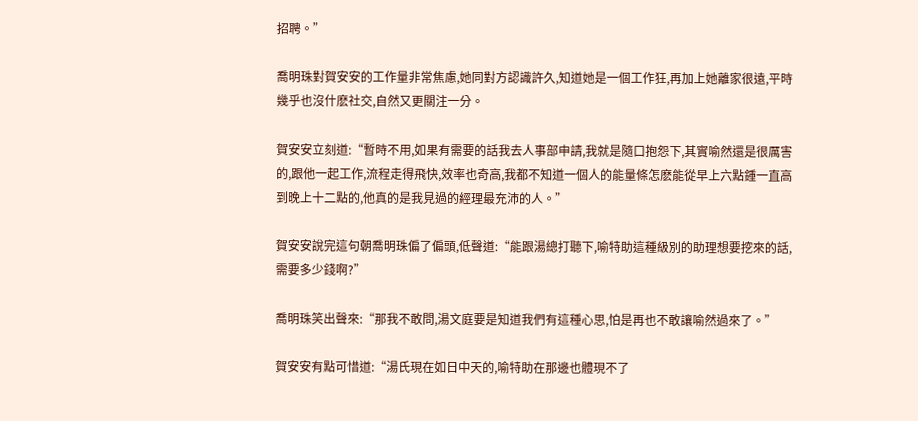招聘。”

喬明珠對賀安安的工作量非常焦慮,她同對方認識許久,知道她是一個工作狂,再加上她離家很遠,平時幾乎也沒什麽社交,自然又更關注一分。

賀安安立刻道:“暫時不用,如果有需要的話我去人事部申請,我就是隨口抱怨下,其實喻然還是很厲害的,跟他一起工作,流程走得飛快,效率也奇高,我都不知道一個人的能量條怎麽能從早上六點鍾一直高到晚上十二點的,他真的是我見過的經理最充沛的人。”

賀安安說完這句朝喬明珠偏了偏頭,低聲道:“能跟湯總打聽下,喻特助這種級別的助理想要挖來的話,需要多少錢啊?”

喬明珠笑出聲來:“那我不敢問,湯文庭要是知道我們有這種心思,怕是再也不敢讓喻然過來了。”

賀安安有點可惜道:“湯氏現在如日中天的,喻特助在那邊也體現不了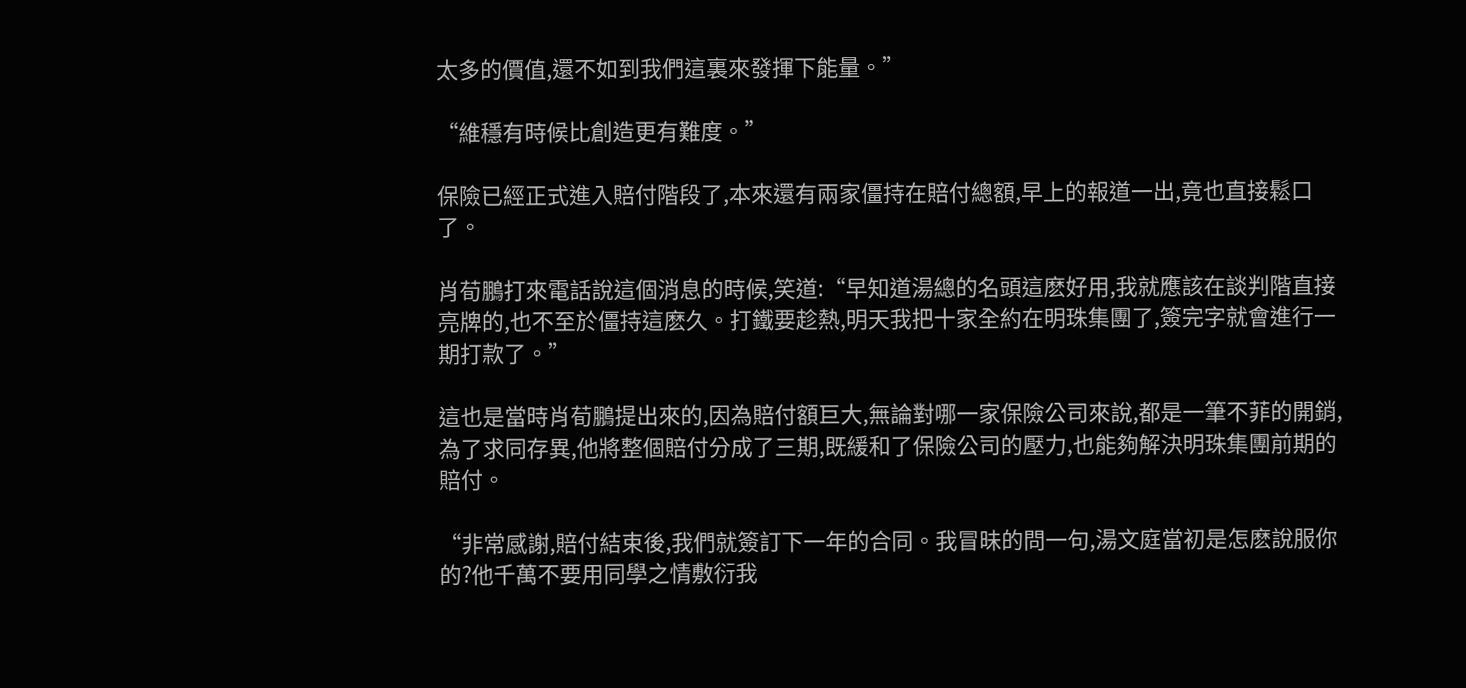太多的價值,還不如到我們這裏來發揮下能量。”

“維穩有時候比創造更有難度。”

保險已經正式進入賠付階段了,本來還有兩家僵持在賠付總額,早上的報道一出,竟也直接鬆口了。

肖荀鵬打來電話說這個消息的時候,笑道:“早知道湯總的名頭這麽好用,我就應該在談判階直接亮牌的,也不至於僵持這麽久。打鐵要趁熱,明天我把十家全約在明珠集團了,簽完字就會進行一期打款了。”

這也是當時肖荀鵬提出來的,因為賠付額巨大,無論對哪一家保險公司來說,都是一筆不菲的開銷,為了求同存異,他將整個賠付分成了三期,既緩和了保險公司的壓力,也能夠解決明珠集團前期的賠付。

“非常感謝,賠付結束後,我們就簽訂下一年的合同。我冒昧的問一句,湯文庭當初是怎麽說服你的?他千萬不要用同學之情敷衍我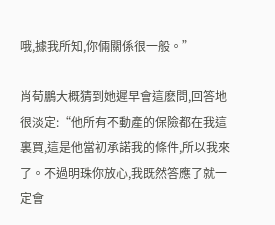哦,據我所知,你倆關係很一般。”

肖荀鵬大概猜到她遲早會這麽問,回答地很淡定:“他所有不動產的保險都在我這裏買,這是他當初承諾我的條件,所以我來了。不過明珠你放心,我既然答應了就一定會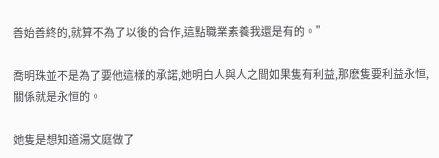善始善終的,就算不為了以後的合作,這點職業素養我還是有的。”

喬明珠並不是為了要他這樣的承諾,她明白人與人之間如果隻有利益,那麽隻要利益永恒,關係就是永恒的。

她隻是想知道湯文庭做了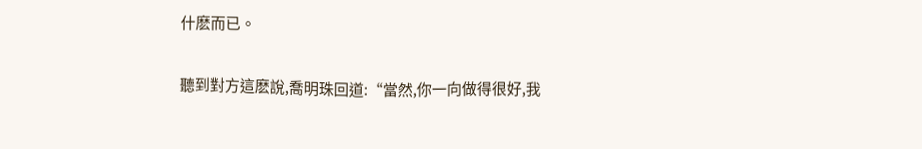什麽而已。

聽到對方這麽說,喬明珠回道:“當然,你一向做得很好,我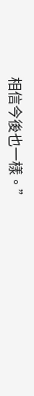相信今後也一樣。”